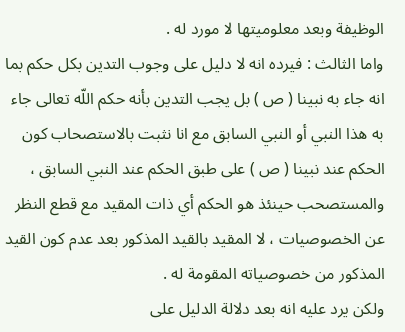الوظيفة وبعد معلوميتها لا مورد له .
واما الثالث : فيرده انه لا دليل على وجوب التدين بكل حكم بما انه جاء به نبينا ( ص ) بل يجب التدين بأنه حكم اللّه تعالى جاء به هذا النبي أو النبي السابق مع انا نثبت بالاستصحاب كون الحكم عند نبينا ( ص ) على طبق الحكم عند النبي السابق ، والمستصحب حينئذ هو الحكم أي ذات المقيد مع قطع النظر عن الخصوصيات ، لا المقيد بالقيد المذكور بعد عدم كون القيد المذكور من خصوصياته المقومة له .
ولكن يرد عليه انه بعد دلالة الدليل على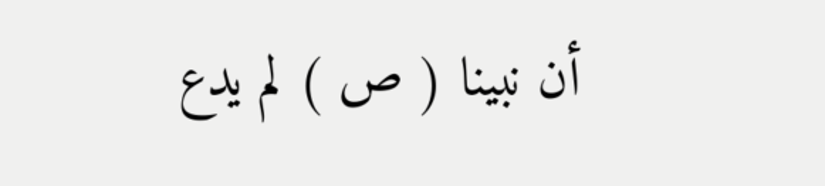أن نبينا ( ص ) لم يدع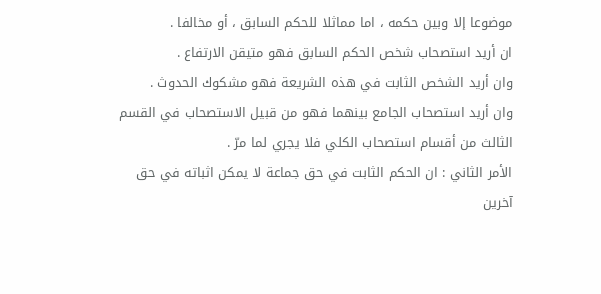موضوعا إلا وبين حكمه ، اما مماثلا للحكم السابق ، أو مخالفا .
ان أريد استصحاب شخص الحكم السابق فهو متيقن الارتفاع .
وان أريد الشخص الثابت في هذه الشريعة فهو مشكوك الحدوث .
وان أريد استصحاب الجامع بينهما فهو من قبيل الاستصحاب في القسم الثالث من أقسام استصحاب الكلي فلا يجري لما مرّ .
الأمر الثاني : ان الحكم الثابت في حق جماعة لا يمكن اثباته في حق
آخرين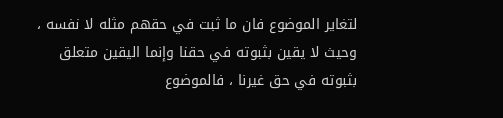لتغاير الموضوع فان ما ثبت في حقهم مثله لا نفسه ، وحيث لا يقين بثبوته في حقنا وإنما اليقين متعلق بثبوته في حق غيرنا ، فالموضوع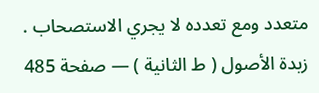متعدد ومع تعدده لا يجري الاستصحاب .
زبدة الأصول ( ط الثانية ) — صفحة 485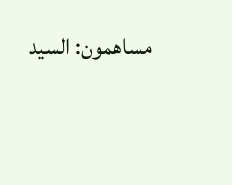مساهمون: السيد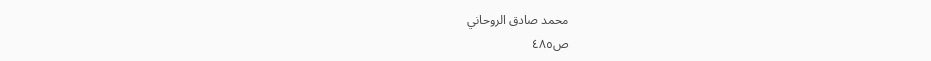محمد صادق الروحاني
ص٤٨٥